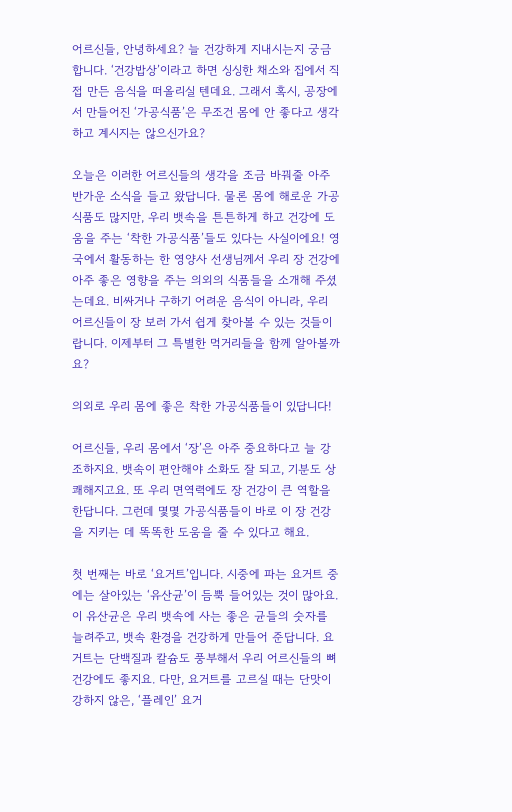어르신들, 안녕하세요? 늘 건강하게 지내시는지 궁금합니다. ‘건강밥상’이라고 하면 싱싱한 채소와 집에서 직접 만든 음식을 떠올리실 텐데요. 그래서 혹시, 공장에서 만들어진 ‘가공식품’은 무조건 몸에 안 좋다고 생각하고 계시지는 않으신가요?

오늘은 이러한 어르신들의 생각을 조금 바꿔줄 아주 반가운 소식을 들고 왔답니다. 물론 몸에 해로운 가공식품도 많지만, 우리 뱃속을 튼튼하게 하고 건강에 도움을 주는 ‘착한 가공식품’들도 있다는 사실이에요! 영국에서 활동하는 한 영양사 선생님께서 우리 장 건강에 아주 좋은 영향을 주는 의외의 식품들을 소개해 주셨는데요. 비싸거나 구하기 어려운 음식이 아니라, 우리 어르신들이 장 보러 가서 쉽게 찾아볼 수 있는 것들이랍니다. 이제부터 그 특별한 먹거리들을 함께 알아볼까요?

의외로 우리 몸에 좋은 착한 가공식품들이 있답니다!

어르신들, 우리 몸에서 ‘장’은 아주 중요하다고 늘 강조하지요. 뱃속이 편안해야 소화도 잘 되고, 기분도 상쾌해지고요. 또 우리 면역력에도 장 건강이 큰 역할을 한답니다. 그런데 몇몇 가공식품들이 바로 이 장 건강을 지키는 데 똑똑한 도움을 줄 수 있다고 해요.

첫 번째는 바로 ‘요거트’입니다. 시중에 파는 요거트 중에는 살아있는 ‘유산균’이 듬뿍 들어있는 것이 많아요. 이 유산균은 우리 뱃속에 사는 좋은 균들의 숫자를 늘려주고, 뱃속 환경을 건강하게 만들어 준답니다. 요거트는 단백질과 칼슘도 풍부해서 우리 어르신들의 뼈 건강에도 좋지요. 다만, 요거트를 고르실 때는 단맛이 강하지 않은, ‘플레인’ 요거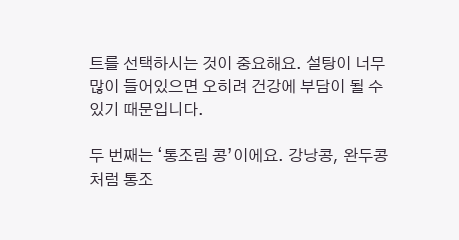트를 선택하시는 것이 중요해요. 설탕이 너무 많이 들어있으면 오히려 건강에 부담이 될 수 있기 때문입니다.

두 번째는 ‘통조림 콩’이에요. 강낭콩, 완두콩처럼 통조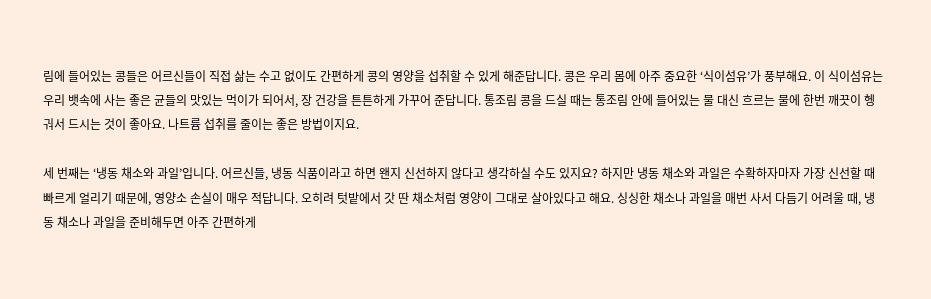림에 들어있는 콩들은 어르신들이 직접 삶는 수고 없이도 간편하게 콩의 영양을 섭취할 수 있게 해준답니다. 콩은 우리 몸에 아주 중요한 ‘식이섬유’가 풍부해요. 이 식이섬유는 우리 뱃속에 사는 좋은 균들의 맛있는 먹이가 되어서, 장 건강을 튼튼하게 가꾸어 준답니다. 통조림 콩을 드실 때는 통조림 안에 들어있는 물 대신 흐르는 물에 한번 깨끗이 헹궈서 드시는 것이 좋아요. 나트륨 섭취를 줄이는 좋은 방법이지요.

세 번째는 ‘냉동 채소와 과일’입니다. 어르신들, 냉동 식품이라고 하면 왠지 신선하지 않다고 생각하실 수도 있지요? 하지만 냉동 채소와 과일은 수확하자마자 가장 신선할 때 빠르게 얼리기 때문에, 영양소 손실이 매우 적답니다. 오히려 텃밭에서 갓 딴 채소처럼 영양이 그대로 살아있다고 해요. 싱싱한 채소나 과일을 매번 사서 다듬기 어려울 때, 냉동 채소나 과일을 준비해두면 아주 간편하게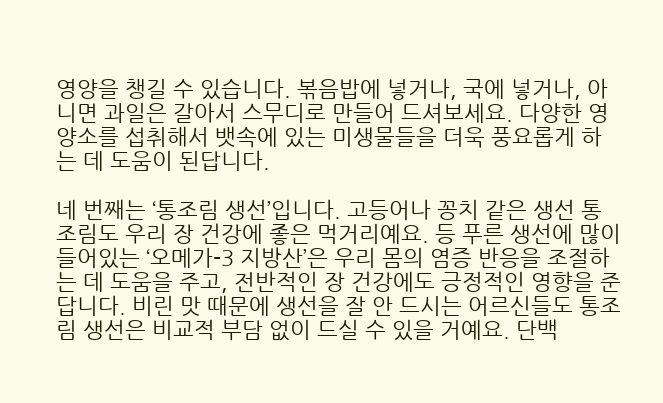영양을 챙길 수 있습니다. 볶음밥에 넣거나, 국에 넣거나, 아니면 과일은 갈아서 스무디로 만들어 드셔보세요. 다양한 영양소를 섭취해서 뱃속에 있는 미생물들을 더욱 풍요롭게 하는 데 도움이 된답니다.

네 번째는 ‘통조림 생선’입니다. 고등어나 꽁치 같은 생선 통조림도 우리 장 건강에 좋은 먹거리예요. 등 푸른 생선에 많이 들어있는 ‘오메가-3 지방산’은 우리 몸의 염증 반응을 조절하는 데 도움을 주고, 전반적인 장 건강에도 긍정적인 영향을 준답니다. 비린 맛 때문에 생선을 잘 안 드시는 어르신들도 통조림 생선은 비교적 부담 없이 드실 수 있을 거예요. 단백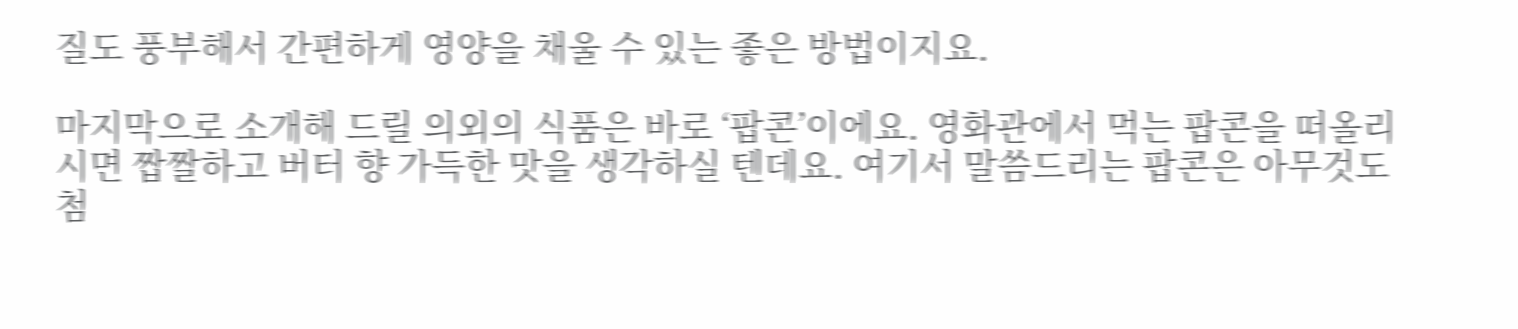질도 풍부해서 간편하게 영양을 채울 수 있는 좋은 방법이지요.

마지막으로 소개해 드릴 의외의 식품은 바로 ‘팝콘’이에요. 영화관에서 먹는 팝콘을 떠올리시면 짭짤하고 버터 향 가득한 맛을 생각하실 텐데요. 여기서 말씀드리는 팝콘은 아무것도 첨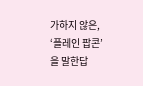가하지 않은, ‘플레인 팝콘’을 말한답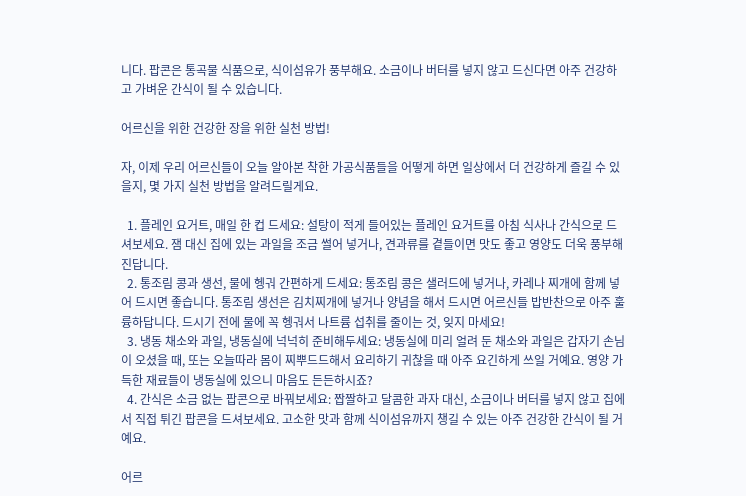니다. 팝콘은 통곡물 식품으로, 식이섬유가 풍부해요. 소금이나 버터를 넣지 않고 드신다면 아주 건강하고 가벼운 간식이 될 수 있습니다.

어르신을 위한 건강한 장을 위한 실천 방법!

자, 이제 우리 어르신들이 오늘 알아본 착한 가공식품들을 어떻게 하면 일상에서 더 건강하게 즐길 수 있을지, 몇 가지 실천 방법을 알려드릴게요.

  1. 플레인 요거트, 매일 한 컵 드세요: 설탕이 적게 들어있는 플레인 요거트를 아침 식사나 간식으로 드셔보세요. 잼 대신 집에 있는 과일을 조금 썰어 넣거나, 견과류를 곁들이면 맛도 좋고 영양도 더욱 풍부해진답니다.
  2. 통조림 콩과 생선, 물에 헹궈 간편하게 드세요: 통조림 콩은 샐러드에 넣거나, 카레나 찌개에 함께 넣어 드시면 좋습니다. 통조림 생선은 김치찌개에 넣거나 양념을 해서 드시면 어르신들 밥반찬으로 아주 훌륭하답니다. 드시기 전에 물에 꼭 헹궈서 나트륨 섭취를 줄이는 것, 잊지 마세요!
  3. 냉동 채소와 과일, 냉동실에 넉넉히 준비해두세요: 냉동실에 미리 얼려 둔 채소와 과일은 갑자기 손님이 오셨을 때, 또는 오늘따라 몸이 찌뿌드드해서 요리하기 귀찮을 때 아주 요긴하게 쓰일 거예요. 영양 가득한 재료들이 냉동실에 있으니 마음도 든든하시죠?
  4. 간식은 소금 없는 팝콘으로 바꿔보세요: 짭짤하고 달콤한 과자 대신, 소금이나 버터를 넣지 않고 집에서 직접 튀긴 팝콘을 드셔보세요. 고소한 맛과 함께 식이섬유까지 챙길 수 있는 아주 건강한 간식이 될 거예요.

어르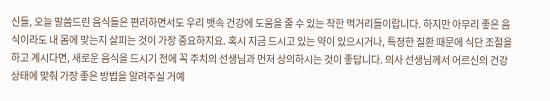신들, 오늘 말씀드린 음식들은 편리하면서도 우리 뱃속 건강에 도움을 줄 수 있는 착한 먹거리들이랍니다. 하지만 아무리 좋은 음식이라도 내 몸에 맞는지 살피는 것이 가장 중요하지요. 혹시 지금 드시고 있는 약이 있으시거나, 특정한 질환 때문에 식단 조절을 하고 계시다면, 새로운 음식을 드시기 전에 꼭 주치의 선생님과 먼저 상의하시는 것이 좋답니다. 의사 선생님께서 어르신의 건강 상태에 맞춰 가장 좋은 방법을 알려주실 거예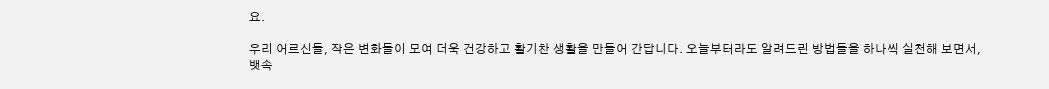요.

우리 어르신들, 작은 변화들이 모여 더욱 건강하고 활기찬 생활을 만들어 간답니다. 오늘부터라도 알려드린 방법들을 하나씩 실천해 보면서, 뱃속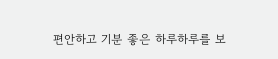편안하고 기분 좋은 하루하루를 보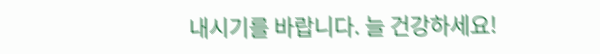내시기를 바랍니다. 늘 건강하세요!